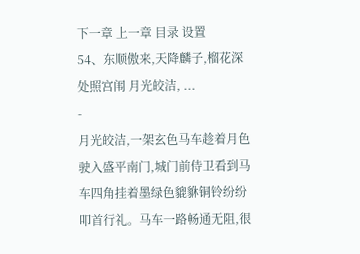下一章 上一章 目录 设置
54、东顺傲来,天降麟子,榴花深处照宫闱 月光皎洁, ...
-
月光皎洁,一架玄色马车趁着月色驶入盛平南门,城门前侍卫看到马车四角挂着墨绿色貔貅铜铃纷纷叩首行礼。马车一路畅通无阻,很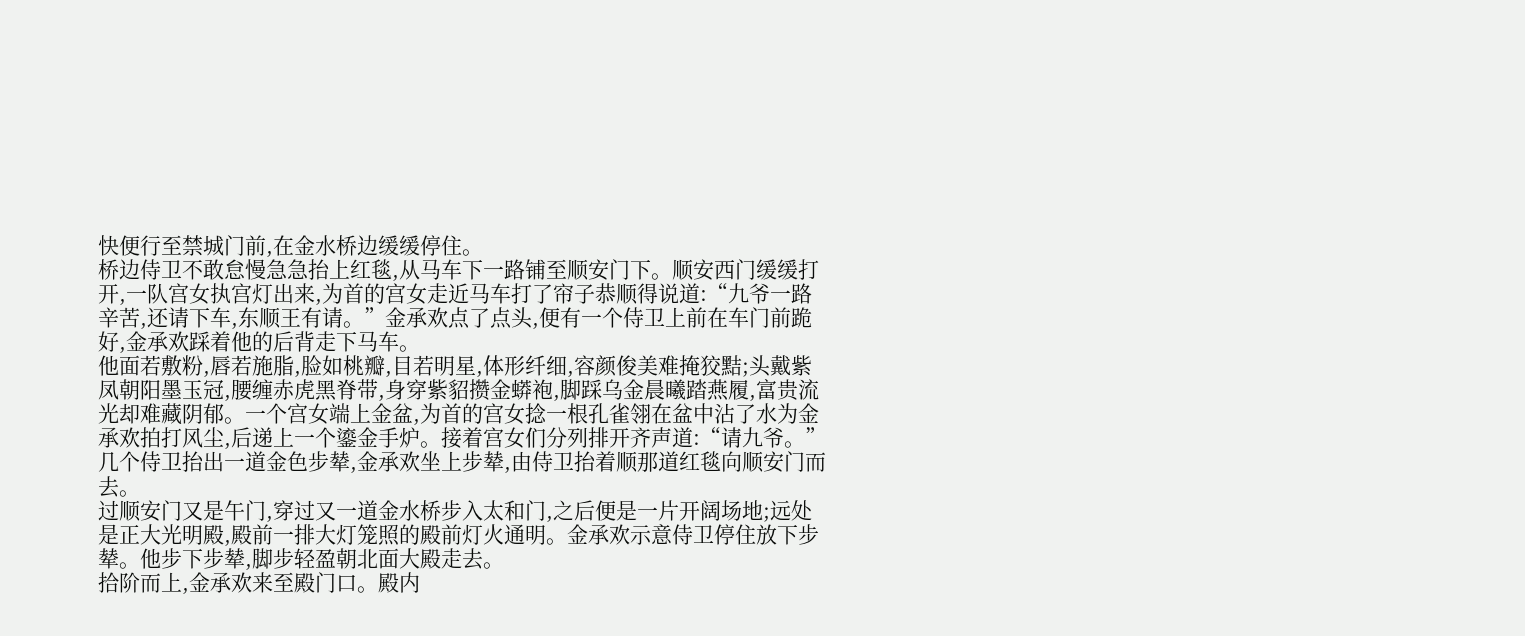快便行至禁城门前,在金水桥边缓缓停住。
桥边侍卫不敢怠慢急急抬上红毯,从马车下一路铺至顺安门下。顺安西门缓缓打开,一队宫女执宫灯出来,为首的宫女走近马车打了帘子恭顺得说道:“九爷一路辛苦,还请下车,东顺王有请。”金承欢点了点头,便有一个侍卫上前在车门前跪好,金承欢踩着他的后背走下马车。
他面若敷粉,唇若施脂,脸如桃瓣,目若明星,体形纤细,容颜俊美难掩狡黠;头戴紫凤朝阳墨玉冠,腰缠赤虎黑脊带,身穿紫貂攒金蟒袍,脚踩乌金晨曦踏燕履,富贵流光却难藏阴郁。一个宫女端上金盆,为首的宫女捻一根孔雀翎在盆中沾了水为金承欢拍打风尘,后递上一个鎏金手炉。接着宫女们分列排开齐声道:“请九爷。”几个侍卫抬出一道金色步辇,金承欢坐上步辇,由侍卫抬着顺那道红毯向顺安门而去。
过顺安门又是午门,穿过又一道金水桥步入太和门,之后便是一片开阔场地;远处是正大光明殿,殿前一排大灯笼照的殿前灯火通明。金承欢示意侍卫停住放下步辇。他步下步辇,脚步轻盈朝北面大殿走去。
拾阶而上,金承欢来至殿门口。殿内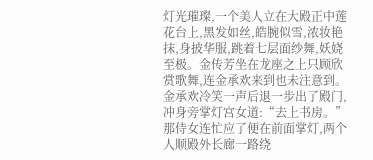灯光璀璨,一个美人立在大殿正中莲花台上,黑发如丝,皓腕似雪,浓妆艳抹,身披华服,跳着七层面纱舞,妖娆至极。金传芳坐在龙座之上只顾欣赏歌舞,连金承欢来到也未注意到。金承欢冷笑一声后退一步出了殿门,冲身旁掌灯宫女道:“去上书房。”
那侍女连忙应了便在前面掌灯,两个人顺殿外长廊一路绕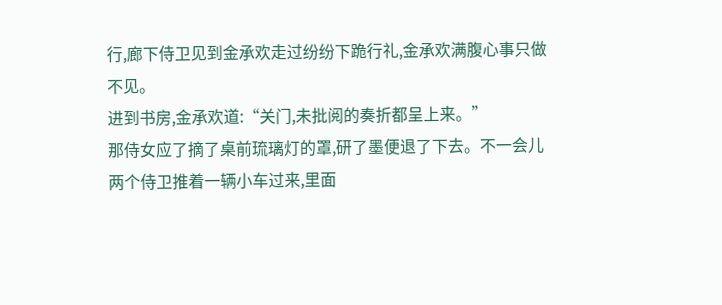行,廊下侍卫见到金承欢走过纷纷下跪行礼,金承欢满腹心事只做不见。
进到书房,金承欢道:“关门,未批阅的奏折都呈上来。”
那侍女应了摘了桌前琉璃灯的罩,研了墨便退了下去。不一会儿两个侍卫推着一辆小车过来,里面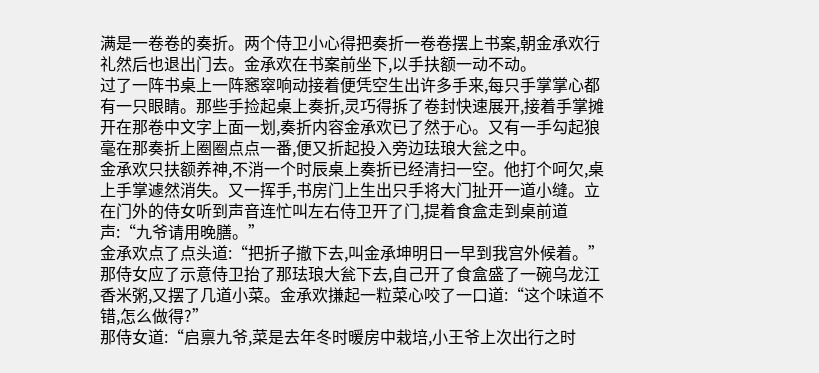满是一卷卷的奏折。两个侍卫小心得把奏折一卷卷摆上书案,朝金承欢行礼然后也退出门去。金承欢在书案前坐下,以手扶额一动不动。
过了一阵书桌上一阵窸窣响动接着便凭空生出许多手来,每只手掌掌心都有一只眼睛。那些手捡起桌上奏折,灵巧得拆了卷封快速展开,接着手掌摊开在那卷中文字上面一划,奏折内容金承欢已了然于心。又有一手勾起狼毫在那奏折上圈圈点点一番,便又折起投入旁边珐琅大瓮之中。
金承欢只扶额养神,不消一个时辰桌上奏折已经清扫一空。他打个呵欠,桌上手掌遽然消失。又一挥手,书房门上生出只手将大门扯开一道小缝。立在门外的侍女听到声音连忙叫左右侍卫开了门,提着食盒走到桌前道声:“九爷请用晚膳。”
金承欢点了点头道:“把折子撤下去,叫金承坤明日一早到我宫外候着。”
那侍女应了示意侍卫抬了那珐琅大瓮下去,自己开了食盒盛了一碗乌龙江香米粥,又摆了几道小菜。金承欢搛起一粒菜心咬了一口道:“这个味道不错,怎么做得?”
那侍女道:“启禀九爷,菜是去年冬时暖房中栽培,小王爷上次出行之时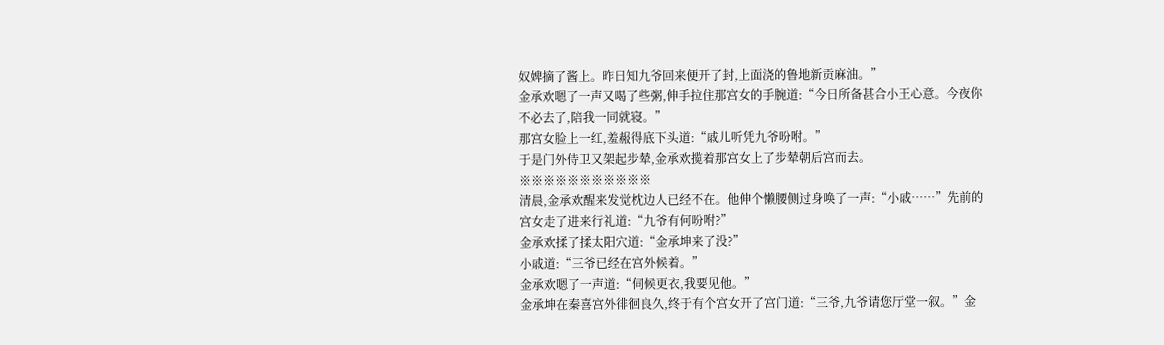奴婢摘了酱上。昨日知九爷回来便开了封,上面浇的鲁地新贡麻油。”
金承欢嗯了一声又喝了些粥,伸手拉住那宫女的手腕道:“今日所备甚合小王心意。今夜你不必去了,陪我一同就寝。”
那宫女脸上一红,羞赧得底下头道:“戚儿听凭九爷吩咐。”
于是门外侍卫又架起步辇,金承欢揽着那宫女上了步辇朝后宫而去。
※※※※※※※※※※※
清晨,金承欢醒来发觉枕边人已经不在。他伸个懒腰侧过身唤了一声:“小戚……”先前的宫女走了进来行礼道:“九爷有何吩咐?”
金承欢揉了揉太阳穴道:“金承坤来了没?”
小戚道:“三爷已经在宫外候着。”
金承欢嗯了一声道:“伺候更衣,我要见他。”
金承坤在秦喜宫外徘徊良久,终于有个宫女开了宫门道:“三爷,九爷请您厅堂一叙。”金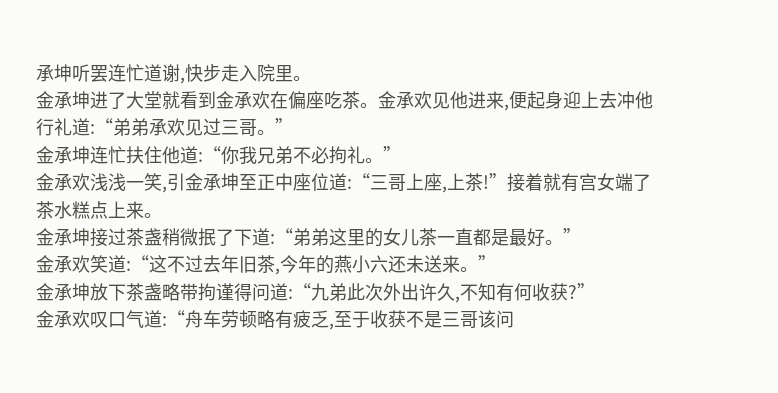承坤听罢连忙道谢,快步走入院里。
金承坤进了大堂就看到金承欢在偏座吃茶。金承欢见他进来,便起身迎上去冲他行礼道:“弟弟承欢见过三哥。”
金承坤连忙扶住他道:“你我兄弟不必拘礼。”
金承欢浅浅一笑,引金承坤至正中座位道:“三哥上座,上茶!”接着就有宫女端了茶水糕点上来。
金承坤接过茶盏稍微抿了下道:“弟弟这里的女儿茶一直都是最好。”
金承欢笑道:“这不过去年旧茶,今年的燕小六还未送来。”
金承坤放下茶盏略带拘谨得问道:“九弟此次外出许久,不知有何收获?”
金承欢叹口气道:“舟车劳顿略有疲乏,至于收获不是三哥该问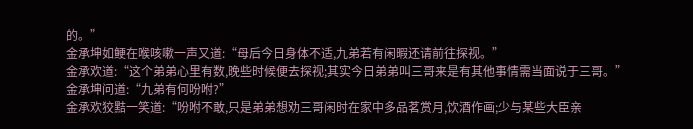的。”
金承坤如鲠在喉咳嗽一声又道:“母后今日身体不适,九弟若有闲暇还请前往探视。”
金承欢道:“这个弟弟心里有数,晚些时候便去探视;其实今日弟弟叫三哥来是有其他事情需当面说于三哥。”
金承坤问道:“九弟有何吩咐?”
金承欢狡黠一笑道:“吩咐不敢,只是弟弟想劝三哥闲时在家中多品茗赏月,饮酒作画;少与某些大臣亲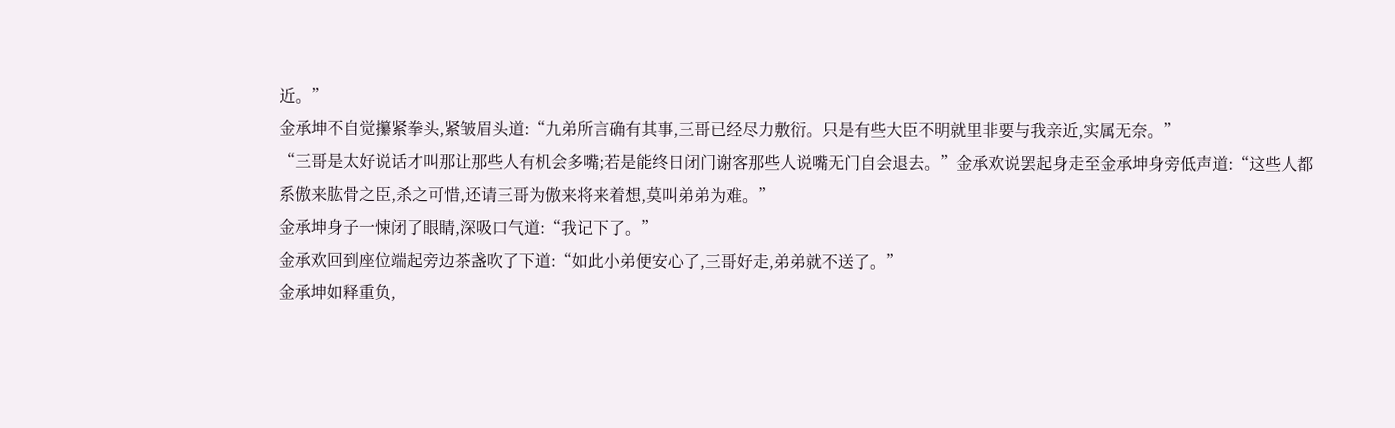近。”
金承坤不自觉攥紧拳头,紧皱眉头道:“九弟所言确有其事,三哥已经尽力敷衍。只是有些大臣不明就里非要与我亲近,实属无奈。”
“三哥是太好说话才叫那让那些人有机会多嘴;若是能终日闭门谢客那些人说嘴无门自会退去。”金承欢说罢起身走至金承坤身旁低声道:“这些人都系傲来肱骨之臣,杀之可惜,还请三哥为傲来将来着想,莫叫弟弟为难。”
金承坤身子一悚闭了眼睛,深吸口气道:“我记下了。”
金承欢回到座位端起旁边茶盏吹了下道:“如此小弟便安心了,三哥好走,弟弟就不送了。”
金承坤如释重负,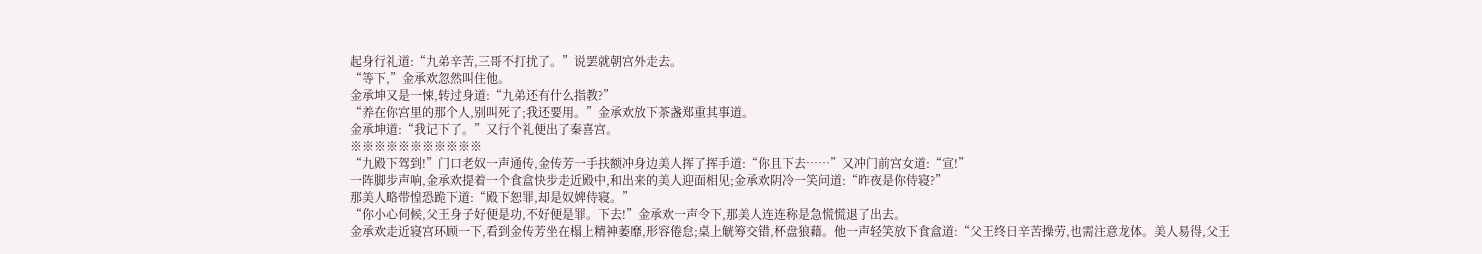起身行礼道:“九弟辛苦,三哥不打扰了。”说罢就朝宫外走去。
“等下,”金承欢忽然叫住他。
金承坤又是一悚,转过身道:“九弟还有什么指教?”
“养在你宫里的那个人,别叫死了;我还要用。”金承欢放下茶盏郑重其事道。
金承坤道:“我记下了。”又行个礼便出了秦喜宫。
※※※※※※※※※※※
“九殿下驾到!”门口老奴一声通传,金传芳一手扶额冲身边美人挥了挥手道:“你且下去……”又冲门前宫女道:“宣!”
一阵脚步声响,金承欢提着一个食盒快步走近殿中,和出来的美人迎面相见;金承欢阴冷一笑问道:“昨夜是你侍寝?”
那美人略带惶恐跪下道:“殿下恕罪,却是奴婢侍寝。”
“你小心伺候,父王身子好便是功,不好便是罪。下去!”金承欢一声令下,那美人连连称是急慌慌退了出去。
金承欢走近寝宫环顾一下,看到金传芳坐在榻上精神萎靡,形容倦怠;桌上觥筹交错,杯盘狼藉。他一声轻笑放下食盒道:“父王终日辛苦操劳,也需注意龙体。美人易得,父王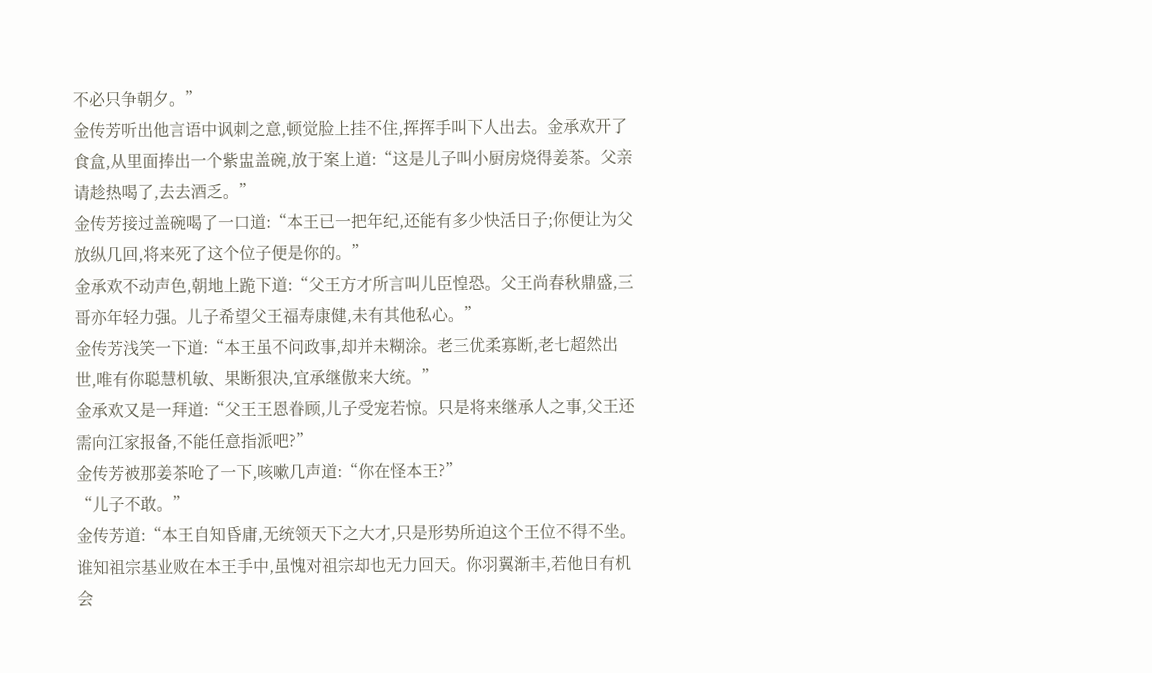不必只争朝夕。”
金传芳听出他言语中讽刺之意,顿觉脸上挂不住,挥挥手叫下人出去。金承欢开了食盒,从里面捧出一个紫盅盖碗,放于案上道:“这是儿子叫小厨房烧得姜茶。父亲请趁热喝了,去去酒乏。”
金传芳接过盖碗喝了一口道:“本王已一把年纪,还能有多少快活日子;你便让为父放纵几回,将来死了这个位子便是你的。”
金承欢不动声色,朝地上跪下道:“父王方才所言叫儿臣惶恐。父王尚春秋鼎盛,三哥亦年轻力强。儿子希望父王福寿康健,未有其他私心。”
金传芳浅笑一下道:“本王虽不问政事,却并未糊涂。老三优柔寡断,老七超然出世,唯有你聪慧机敏、果断狠决,宜承继傲来大统。”
金承欢又是一拜道:“父王王恩眷顾,儿子受宠若惊。只是将来继承人之事,父王还需向江家报备,不能任意指派吧?”
金传芳被那姜茶呛了一下,咳嗽几声道:“你在怪本王?”
“儿子不敢。”
金传芳道:“本王自知昏庸,无统领天下之大才,只是形势所迫这个王位不得不坐。谁知祖宗基业败在本王手中,虽愧对祖宗却也无力回天。你羽翼渐丰,若他日有机会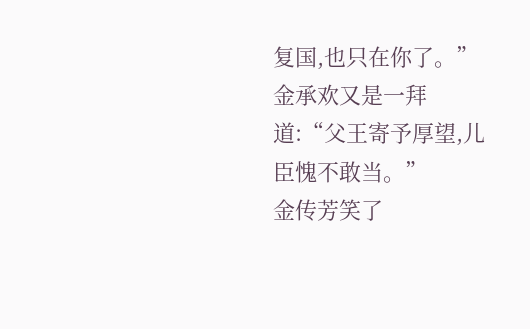复国,也只在你了。”
金承欢又是一拜道:“父王寄予厚望,儿臣愧不敢当。”
金传芳笑了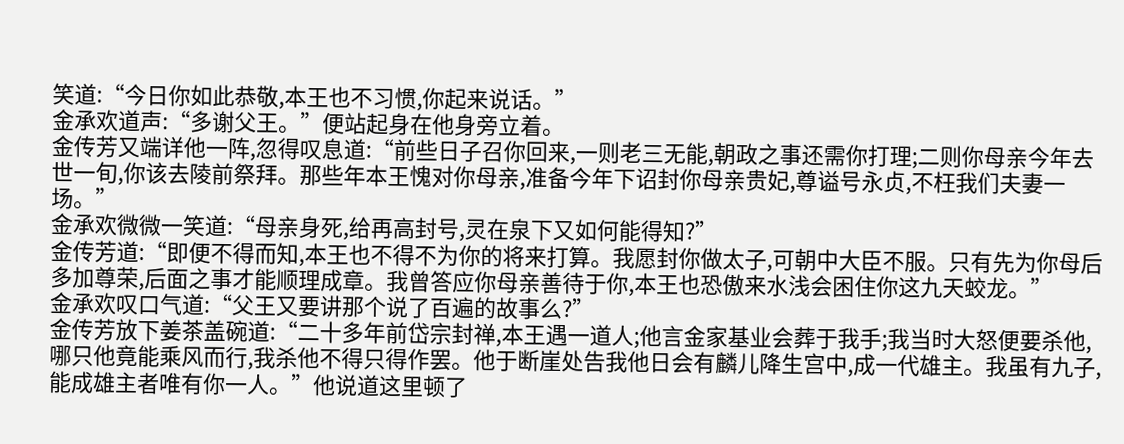笑道:“今日你如此恭敬,本王也不习惯,你起来说话。”
金承欢道声:“多谢父王。”便站起身在他身旁立着。
金传芳又端详他一阵,忽得叹息道:“前些日子召你回来,一则老三无能,朝政之事还需你打理;二则你母亲今年去世一旬,你该去陵前祭拜。那些年本王愧对你母亲,准备今年下诏封你母亲贵妃,尊谥号永贞,不枉我们夫妻一场。”
金承欢微微一笑道:“母亲身死,给再高封号,灵在泉下又如何能得知?”
金传芳道:“即便不得而知,本王也不得不为你的将来打算。我愿封你做太子,可朝中大臣不服。只有先为你母后多加尊荣,后面之事才能顺理成章。我曾答应你母亲善待于你,本王也恐傲来水浅会困住你这九天蛟龙。”
金承欢叹口气道:“父王又要讲那个说了百遍的故事么?”
金传芳放下姜茶盖碗道:“二十多年前岱宗封禅,本王遇一道人;他言金家基业会葬于我手;我当时大怒便要杀他,哪只他竟能乘风而行,我杀他不得只得作罢。他于断崖处告我他日会有麟儿降生宫中,成一代雄主。我虽有九子,能成雄主者唯有你一人。”他说道这里顿了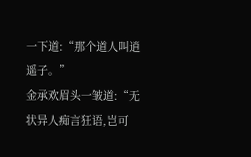一下道:“那个道人叫逍遥子。”
金承欢眉头一皱道:“无状异人痴言狂语,岂可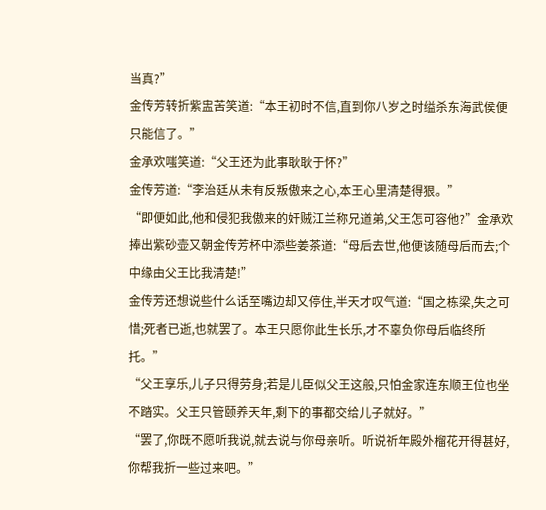当真?”
金传芳转折紫盅苦笑道:“本王初时不信,直到你八岁之时缢杀东海武侯便只能信了。”
金承欢嗤笑道:“父王还为此事耿耿于怀?”
金传芳道:“李治廷从未有反叛傲来之心,本王心里清楚得狠。”
“即便如此,他和侵犯我傲来的奸贼江兰称兄道弟,父王怎可容他?”金承欢捧出紫砂壶又朝金传芳杯中添些姜茶道:“母后去世,他便该随母后而去;个中缘由父王比我清楚!”
金传芳还想说些什么话至嘴边却又停住,半天才叹气道:“国之栋梁,失之可惜;死者已逝,也就罢了。本王只愿你此生长乐,才不辜负你母后临终所托。”
“父王享乐,儿子只得劳身;若是儿臣似父王这般,只怕金家连东顺王位也坐不踏实。父王只管颐养天年,剩下的事都交给儿子就好。”
“罢了,你既不愿听我说,就去说与你母亲听。听说祈年殿外榴花开得甚好,你帮我折一些过来吧。”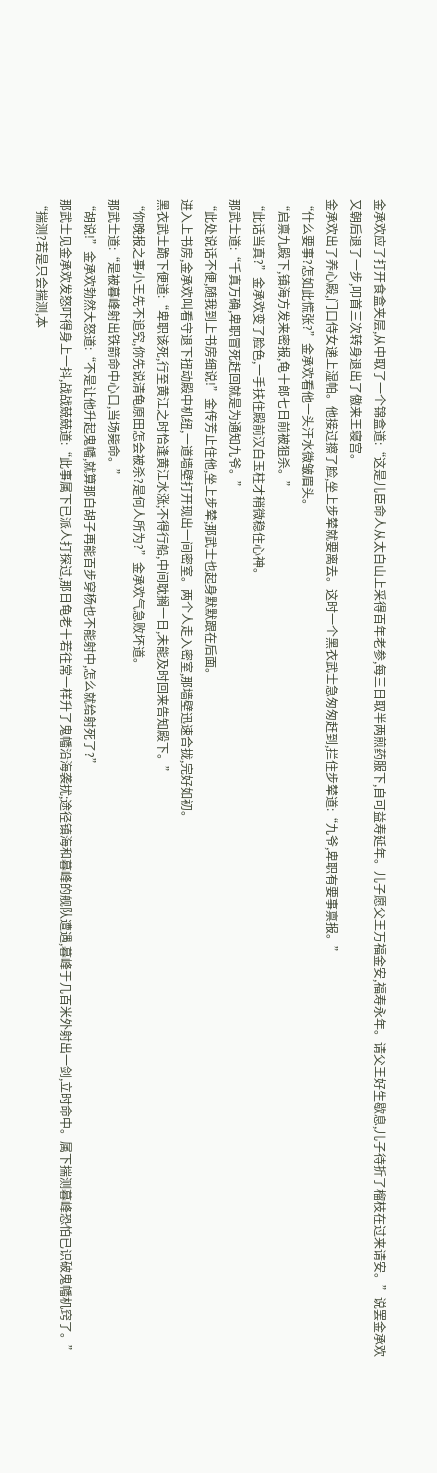金承欢应了打开食盒夹层,从中取了一个锦盒道:“这是儿臣命人从太白山上采得百年老参,每三日取半两煎药服下,自可益寿延年。儿子愿父王万福金安,福寿永年。请父王好生歇息,儿子待折了榴枝在过来请安。”说罢金承欢又朝后退了一步,叩首三次转身退出了傲来王寝宫。
金承欢出了养心殿,门口侍女递上湿帕。他接过擦了脸,坐上步辇就要离去。这时一个黑衣武士急匆匆赶到,拦住步辇道:“九爷,卑职有要事禀报。”
“什么要事?怎如此慌张?”金承欢看他一头汗水微皱眉头。
“启禀九殿下,镇海方发来密报,龟十郎七日前被狙杀。”
“此话当真?”金承欢变了脸色,一手扶住殿前汉白玉柱才稍微稳住心神。
那武士道:“千真万确,卑职冒死赶回就是为通知九爷。”
“此处说话不便,随我到上书房细说!”金传芳止住他,坐上步辇;那武士也起身默默跟在后面。
进入上书房,金承欢叫看守退下扭动殿中机纽,一道墙壁打开现出一间密室。两个人走入密室,那墙壁迅速合拢,完好如初。
黑衣武士跪下便道:“卑职该死,行至黄江之时恰逢黄江水涨;不得行船,中间耽搁一日,未能及时回来告知殿下。”
“你晚报之事小王先不追究,你先说清龟原田怎会被杀?是何人所为?”金承欢气急败坏道。
那武士道:“是被暮峰射出铁箭命中心口,当场毙命。”
“胡说!”金承欢勃然大怒道:“不是让他升起鬼幡,就算那白胡子再能百步穿杨也不能射中,怎么就给射死了?”
那武士见金承欢发怒吓得身上一抖,战战兢兢道:“此事属下已派人打探过,那日龟老十若往常一样升了鬼幡沿海袭扰;途径镇海和暮峰的舰队遭遇,暮峰于几百米外射出一剑,立时命中。属下揣测暮峰恐怕已识破鬼幡机窍了。”
“揣测?若是只会揣测,本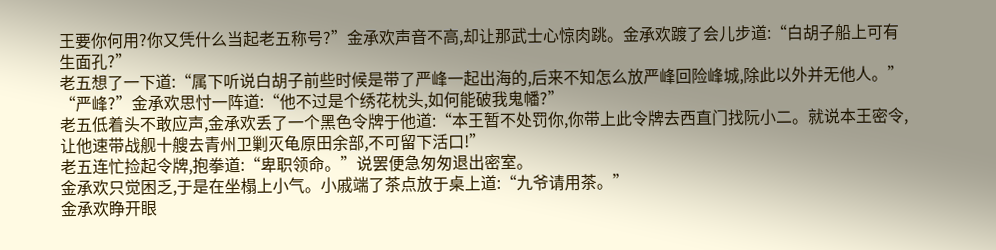王要你何用?你又凭什么当起老五称号?”金承欢声音不高,却让那武士心惊肉跳。金承欢踱了会儿步道:“白胡子船上可有生面孔?”
老五想了一下道:“属下听说白胡子前些时候是带了严峰一起出海的,后来不知怎么放严峰回险峰城,除此以外并无他人。”
“严峰?”金承欢思忖一阵道:“他不过是个绣花枕头,如何能破我鬼幡?”
老五低着头不敢应声,金承欢丢了一个黑色令牌于他道:“本王暂不处罚你,你带上此令牌去西直门找阮小二。就说本王密令,让他速带战舰十艘去青州卫剿灭龟原田余部,不可留下活口!”
老五连忙捡起令牌,抱拳道:“卑职领命。”说罢便急匆匆退出密室。
金承欢只觉困乏,于是在坐榻上小气。小戚端了茶点放于桌上道:“九爷请用茶。”
金承欢睁开眼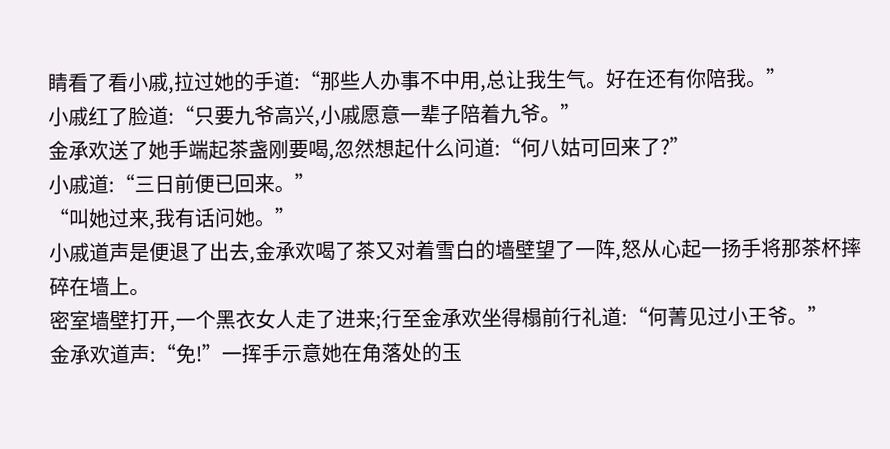睛看了看小戚,拉过她的手道:“那些人办事不中用,总让我生气。好在还有你陪我。”
小戚红了脸道:“只要九爷高兴,小戚愿意一辈子陪着九爷。”
金承欢送了她手端起茶盏刚要喝,忽然想起什么问道:“何八姑可回来了?”
小戚道:“三日前便已回来。”
“叫她过来,我有话问她。”
小戚道声是便退了出去,金承欢喝了茶又对着雪白的墙壁望了一阵,怒从心起一扬手将那茶杯摔碎在墙上。
密室墙壁打开,一个黑衣女人走了进来;行至金承欢坐得榻前行礼道:“何菁见过小王爷。”
金承欢道声:“免!”一挥手示意她在角落处的玉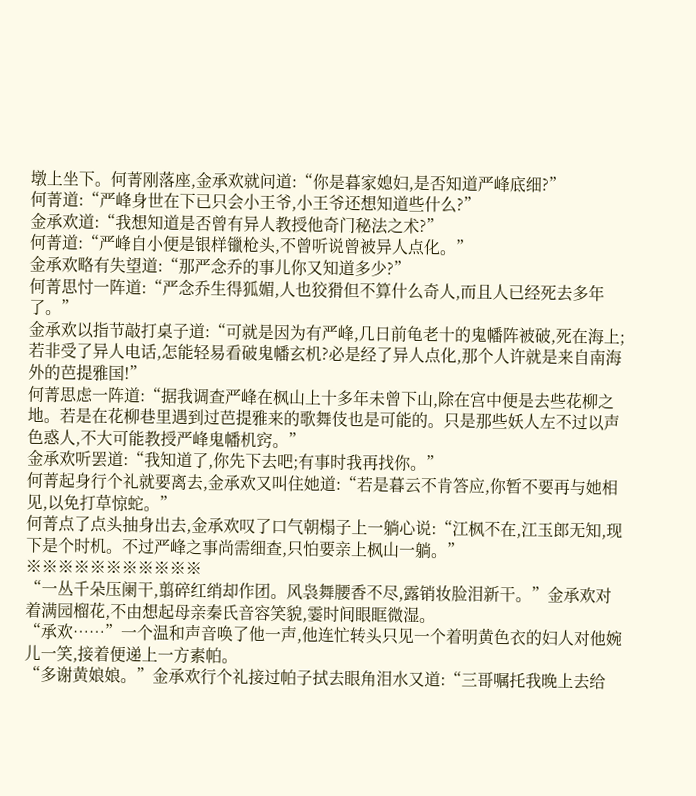墩上坐下。何菁刚落座,金承欢就问道:“你是暮家媳妇,是否知道严峰底细?”
何菁道:“严峰身世在下已只会小王爷,小王爷还想知道些什么?”
金承欢道:“我想知道是否曾有异人教授他奇门秘法之术?”
何菁道:“严峰自小便是银样镴枪头,不曾听说曾被异人点化。”
金承欢略有失望道:“那严念乔的事儿你又知道多少?”
何菁思忖一阵道:“严念乔生得狐媚,人也狡猾但不算什么奇人,而且人已经死去多年了。”
金承欢以指节敲打桌子道:“可就是因为有严峰,几日前龟老十的鬼幡阵被破,死在海上;若非受了异人电话,怎能轻易看破鬼幡玄机?必是经了异人点化,那个人许就是来自南海外的芭提雅国!”
何菁思虑一阵道:“据我调查严峰在枫山上十多年未曾下山,除在宫中便是去些花柳之地。若是在花柳巷里遇到过芭提雅来的歌舞伎也是可能的。只是那些妖人左不过以声色惑人,不大可能教授严峰鬼幡机窍。”
金承欢听罢道:“我知道了,你先下去吧;有事时我再找你。”
何菁起身行个礼就要离去,金承欢又叫住她道:“若是暮云不肯答应,你暂不要再与她相见,以免打草惊蛇。”
何菁点了点头抽身出去,金承欢叹了口气朝榻子上一躺心说:“江枫不在,江玉郎无知,现下是个时机。不过严峰之事尚需细查,只怕要亲上枫山一躺。”
※※※※※※※※※※※
“一丛千朵压阑干,翦碎红绡却作团。风袅舞腰香不尽,露销妆脸泪新干。”金承欢对着满园榴花,不由想起母亲秦氏音容笑貌,霎时间眼眶微湿。
“承欢……”一个温和声音唤了他一声,他连忙转头只见一个着明黄色衣的妇人对他婉儿一笑,接着便递上一方素帕。
“多谢黄娘娘。”金承欢行个礼接过帕子拭去眼角泪水又道:“三哥嘱托我晚上去给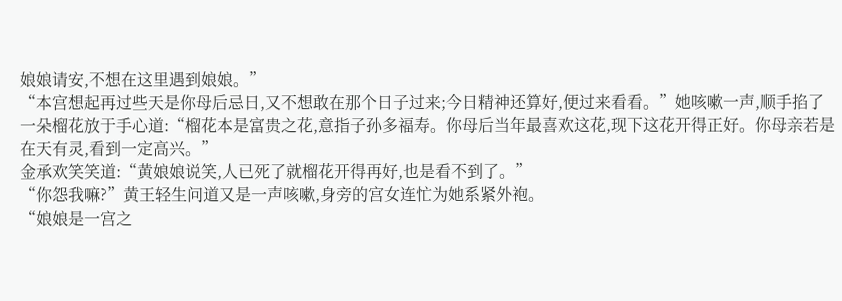娘娘请安,不想在这里遇到娘娘。”
“本宫想起再过些天是你母后忌日,又不想敢在那个日子过来;今日精神还算好,便过来看看。”她咳嗽一声,顺手掐了一朵榴花放于手心道:“榴花本是富贵之花,意指子孙多福寿。你母后当年最喜欢这花,现下这花开得正好。你母亲若是在天有灵,看到一定高兴。”
金承欢笑笑道:“黄娘娘说笑,人已死了就榴花开得再好,也是看不到了。”
“你怨我嘛?”黄王轻生问道又是一声咳嗽,身旁的宫女连忙为她系紧外袍。
“娘娘是一宫之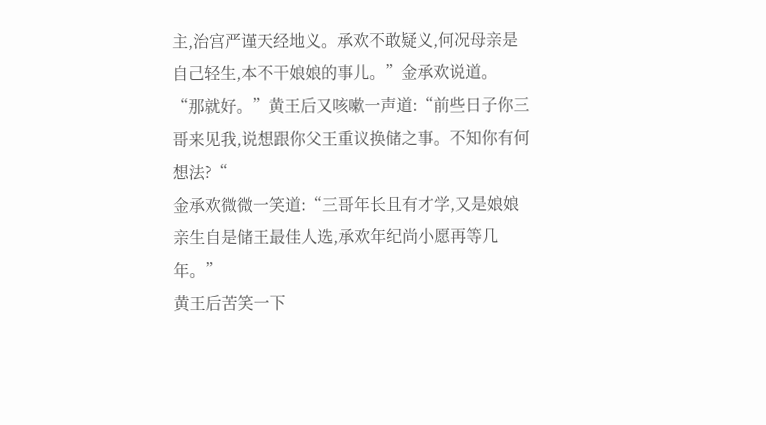主,治宫严谨天经地义。承欢不敢疑义,何况母亲是自己轻生,本不干娘娘的事儿。”金承欢说道。
“那就好。”黄王后又咳嗽一声道:“前些日子你三哥来见我,说想跟你父王重议换储之事。不知你有何想法?“
金承欢微微一笑道:“三哥年长且有才学,又是娘娘亲生自是储王最佳人选,承欢年纪尚小愿再等几年。”
黄王后苦笑一下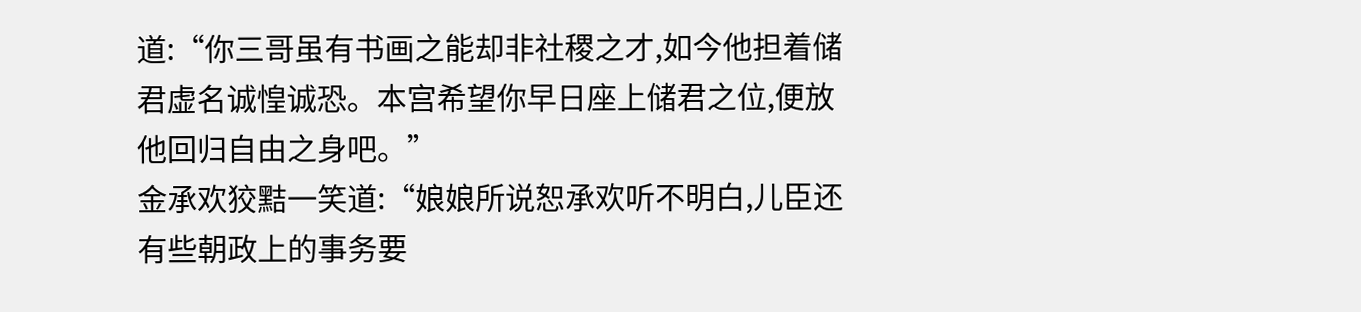道:“你三哥虽有书画之能却非社稷之才,如今他担着储君虚名诚惶诚恐。本宫希望你早日座上储君之位,便放他回归自由之身吧。”
金承欢狡黠一笑道:“娘娘所说恕承欢听不明白,儿臣还有些朝政上的事务要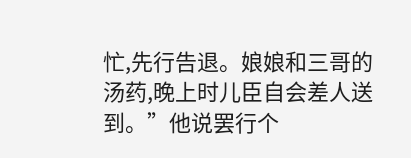忙,先行告退。娘娘和三哥的汤药,晚上时儿臣自会差人送到。”他说罢行个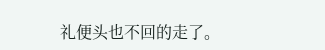礼便头也不回的走了。